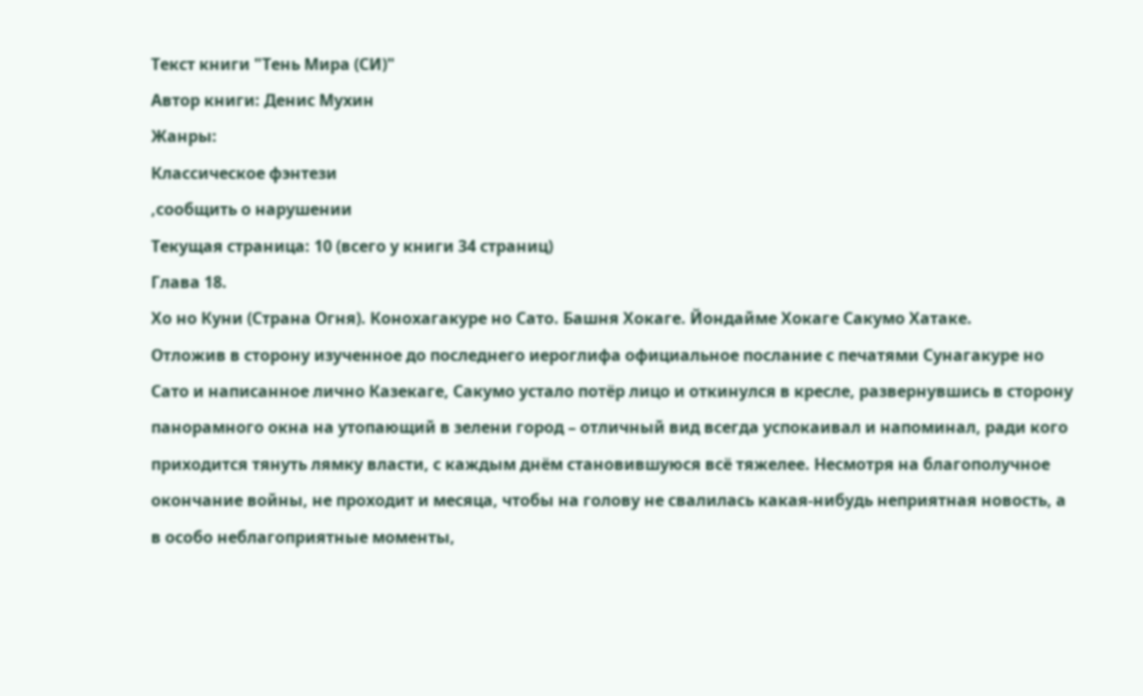Текст книги "Тень Мира (СИ)"
Автор книги: Денис Мухин
Жанры:
Классическое фэнтези
,сообщить о нарушении
Текущая страница: 10 (всего у книги 34 страниц)
Глава 18.
Хо но Куни (Страна Огня). Конохагакуре но Сато. Башня Хокаге. Йондайме Хокаге Сакумо Хатаке.
Отложив в сторону изученное до последнего иероглифа официальное послание с печатями Сунагакуре но Сато и написанное лично Казекаге, Сакумо устало потёр лицо и откинулся в кресле, развернувшись в сторону панорамного окна на утопающий в зелени город – отличный вид всегда успокаивал и напоминал, ради кого приходится тянуть лямку власти, с каждым днём становившуюся всё тяжелее. Несмотря на благополучное окончание войны, не проходит и месяца, чтобы на голову не свалилась какая-нибудь неприятная новость, а в особо неблагоприятные моменты,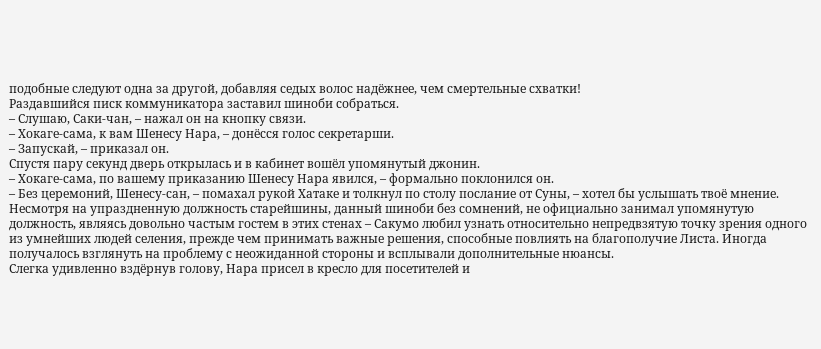подобные следуют одна за другой, добавляя седых волос надёжнее, чем смертельные схватки!
Раздавшийся писк коммуникатора заставил шиноби собраться.
– Слушаю, Саки-чан, – нажал он на кнопку связи.
– Хокаге-сама, к вам Шенесу Нара, – донёсся голос секретарши.
– Запускай, – приказал он.
Спустя пару секунд дверь открылась и в кабинет вошёл упомянутый джонин.
– Хокаге-сама, по вашему приказанию Шенесу Нара явился, – формально поклонился он.
– Без церемоний, Шенесу-сан, – помахал рукой Хатаке и толкнул по столу послание от Суны, – хотел бы услышать твоё мнение.
Несмотря на упраздненную должность старейшины, данный шиноби без сомнений, не официально занимал упомянутую должность, являясь довольно частым гостем в этих стенах – Сакумо любил узнать относительно непредвзятую точку зрения одного из умнейших людей селения, прежде чем принимать важные решения, способные повлиять на благополучие Листа. Иногда получалось взглянуть на проблему с неожиданной стороны и всплывали дополнительные нюансы.
Слегка удивленно вздёрнув голову, Нара присел в кресло для посетителей и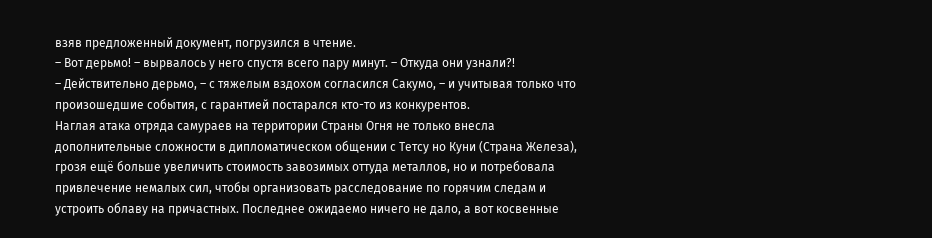взяв предложенный документ, погрузился в чтение.
– Вот дерьмо! – вырвалось у него спустя всего пару минут. – Откуда они узнали?!
– Действительно дерьмо, – с тяжелым вздохом согласился Сакумо, – и учитывая только что произошедшие события, с гарантией постарался кто-то из конкурентов.
Наглая атака отряда самураев на территории Страны Огня не только внесла дополнительные сложности в дипломатическом общении с Тетсу но Куни (Страна Железа), грозя ещё больше увеличить стоимость завозимых оттуда металлов, но и потребовала привлечение немалых сил, чтобы организовать расследование по горячим следам и устроить облаву на причастных. Последнее ожидаемо ничего не дало, а вот косвенные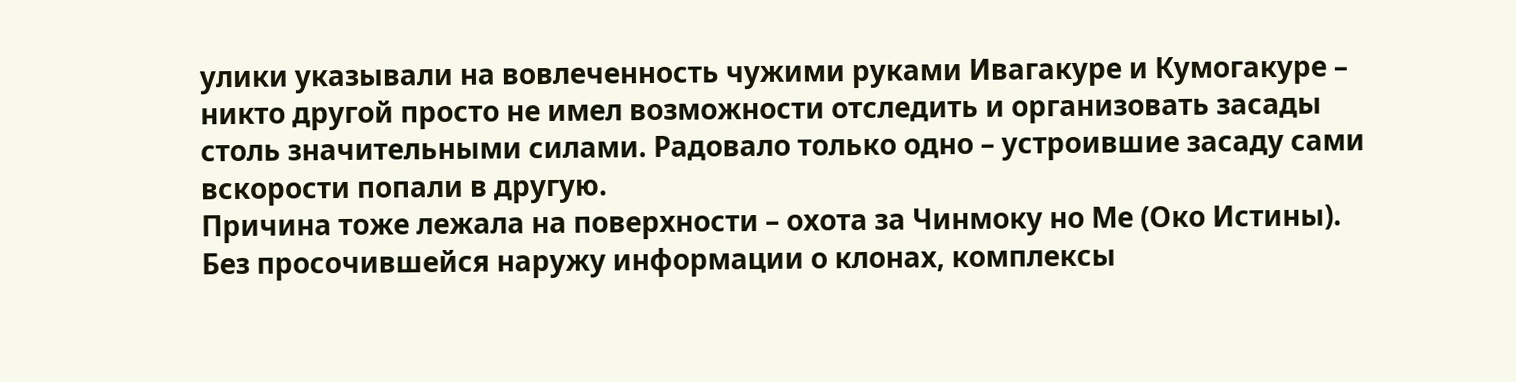улики указывали на вовлеченность чужими руками Ивагакуре и Кумогакуре – никто другой просто не имел возможности отследить и организовать засады столь значительными силами. Радовало только одно – устроившие засаду сами вскорости попали в другую.
Причина тоже лежала на поверхности – охота за Чинмоку но Ме (Око Истины). Без просочившейся наружу информации о клонах, комплексы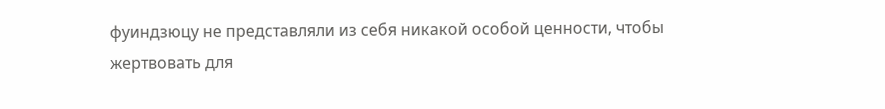фуиндзюцу не представляли из себя никакой особой ценности, чтобы жертвовать для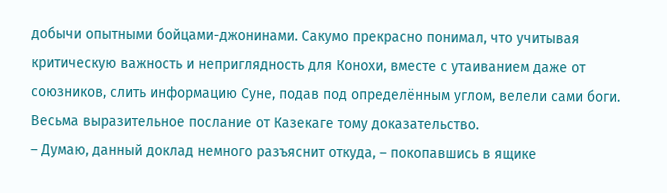добычи опытными бойцами-джонинами. Сакумо прекрасно понимал, что учитывая критическую важность и неприглядность для Конохи, вместе с утаиванием даже от союзников, слить информацию Суне, подав под определённым углом, велели сами боги. Весьма выразительное послание от Казекаге тому доказательство.
– Думаю, данный доклад немного разъяснит откуда, – покопавшись в ящике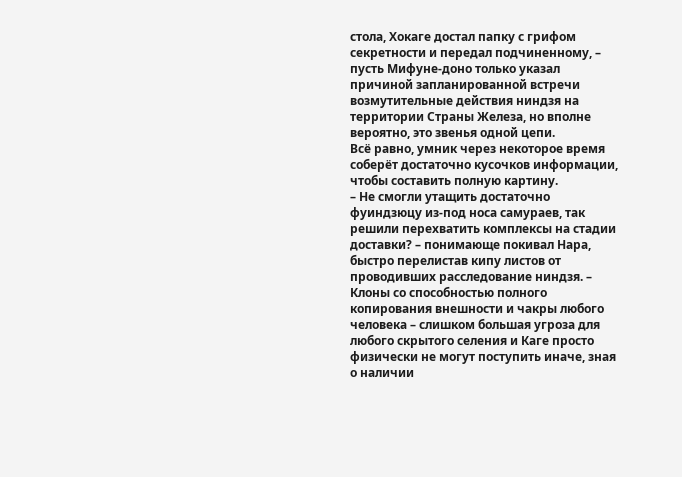стола, Хокаге достал папку с грифом секретности и передал подчиненному, – пусть Мифуне-доно только указал причиной запланированной встречи возмутительные действия ниндзя на территории Страны Железа, но вполне вероятно, это звенья одной цепи.
Всё равно, умник через некоторое время соберёт достаточно кусочков информации, чтобы составить полную картину.
– Не смогли утащить достаточно фуиндзюцу из-под носа самураев, так решили перехватить комплексы на стадии доставки? – понимающе покивал Нара, быстро перелистав кипу листов от проводивших расследование ниндзя. – Клоны со способностью полного копирования внешности и чакры любого человека – слишком большая угроза для любого скрытого селения и Каге просто физически не могут поступить иначе, зная о наличии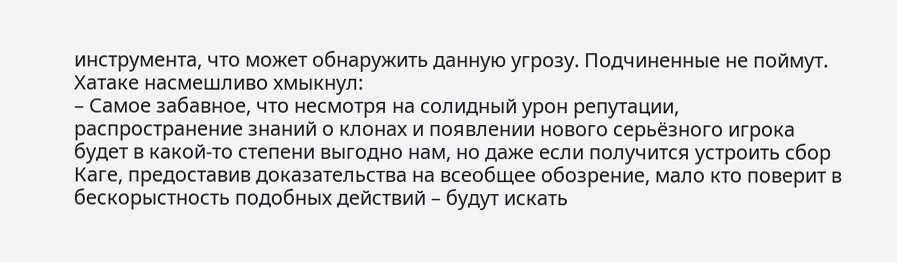инструмента, что может обнаружить данную угрозу. Подчиненные не поймут.
Хатаке насмешливо хмыкнул:
– Самое забавное, что несмотря на солидный урон репутации, распространение знаний о клонах и появлении нового серьёзного игрока будет в какой-то степени выгодно нам, но даже если получится устроить сбор Каге, предоставив доказательства на всеобщее обозрение, мало кто поверит в бескорыстность подобных действий – будут искать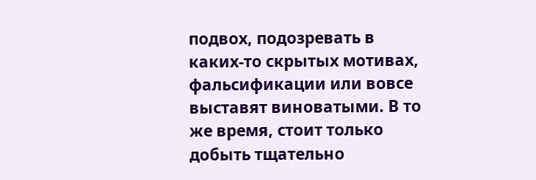подвох, подозревать в каких-то скрытых мотивах, фальсификации или вовсе выставят виноватыми. В то же время, стоит только добыть тщательно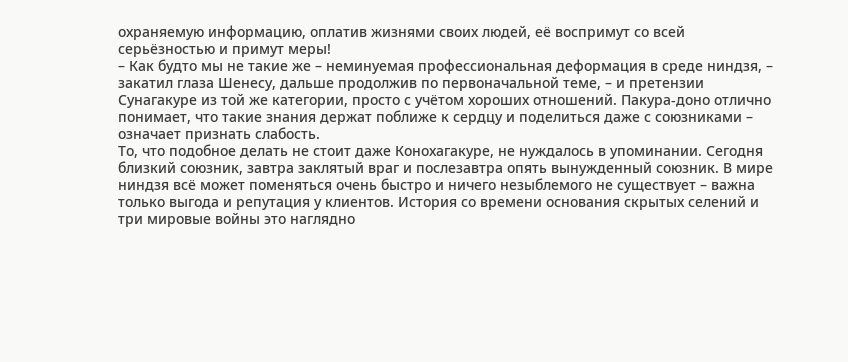охраняемую информацию, оплатив жизнями своих людей, её воспримут со всей серьёзностью и примут меры!
– Как будто мы не такие же – неминуемая профессиональная деформация в среде ниндзя, – закатил глаза Шенесу, дальше продолжив по первоначальной теме, – и претензии Сунагакуре из той же категории, просто с учётом хороших отношений. Пакура-доно отлично понимает, что такие знания держат поближе к сердцу и поделиться даже с союзниками – означает признать слабость.
То, что подобное делать не стоит даже Конохагакуре, не нуждалось в упоминании. Сегодня близкий союзник, завтра заклятый враг и послезавтра опять вынужденный союзник. В мире ниндзя всё может поменяться очень быстро и ничего незыблемого не существует – важна только выгода и репутация у клиентов. История со времени основания скрытых селений и три мировые войны это наглядно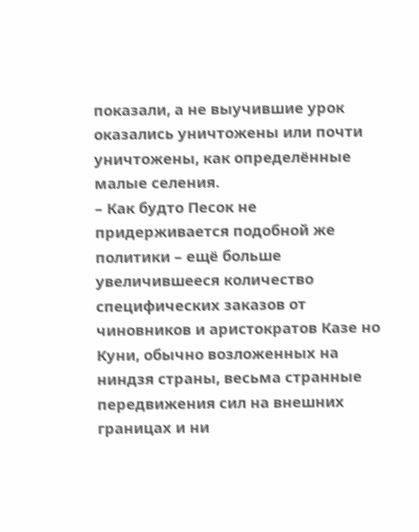показали, а не выучившие урок оказались уничтожены или почти уничтожены, как определённые малые селения.
– Как будто Песок не придерживается подобной же политики – ещё больше увеличившееся количество специфических заказов от чиновников и аристократов Казе но Куни, обычно возложенных на ниндзя страны, весьма странные передвижения сил на внешних границах и ни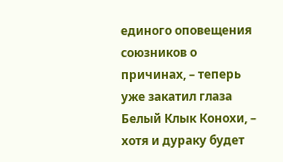единого оповещения союзников о причинах, – теперь уже закатил глаза Белый Клык Конохи, – хотя и дураку будет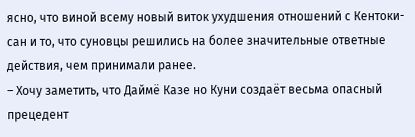ясно, что виной всему новый виток ухудшения отношений с Кентоки-сан и то, что суновцы решились на более значительные ответные действия, чем принимали ранее.
– Хочу заметить, что Даймё Казе но Куни создаёт весьма опасный прецедент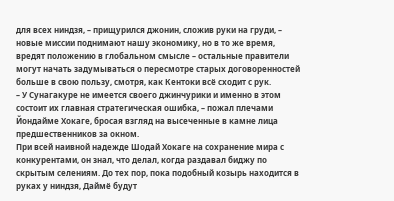для всех ниндзя, – прищурился джонин, сложив руки на груди, – новые миссии поднимают нашу экономику, но в то же время, вредят положению в глобальном смысле – остальные правители могут начать задумываться о пересмотре старых договоренностей больше в свою пользу, смотря, как Кентоки всё сходит с рук.
– У Сунагакуре не имеется своего джинчурики и именно в этом состоит их главная стратегическая ошибка, – пожал плечами Йондайме Хокаге, бросая взгляд на высеченные в камне лица предшественников за окном.
При всей наивной надежде Шодай Хокаге на сохранение мира с конкурентами, он знал, что делал, когда раздавал биджу по скрытым селениям. До тех пор, пока подобный козырь находится в руках у ниндзя, Даймё будут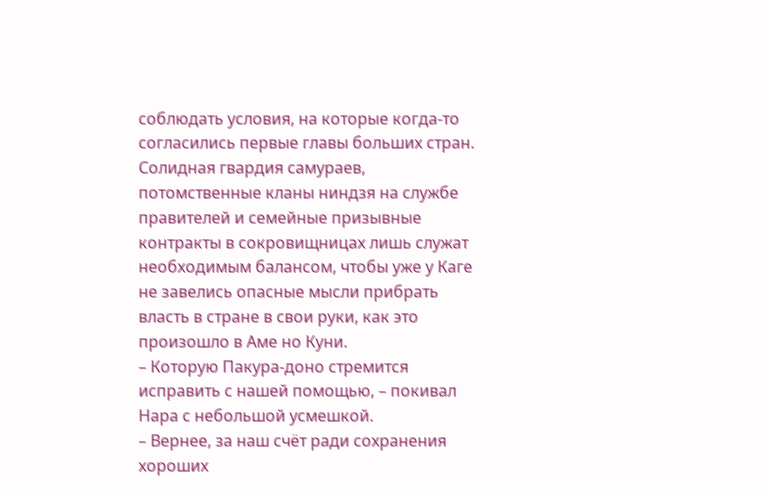соблюдать условия, на которые когда-то согласились первые главы больших стран. Солидная гвардия самураев, потомственные кланы ниндзя на службе правителей и семейные призывные контракты в сокровищницах лишь служат необходимым балансом, чтобы уже у Каге не завелись опасные мысли прибрать власть в стране в свои руки, как это произошло в Аме но Куни.
– Которую Пакура-доно стремится исправить с нашей помощью, – покивал Нара с небольшой усмешкой.
– Вернее, за наш счёт ради сохранения хороших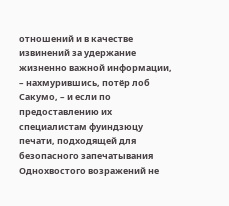отношений и в качестве извинений за удержание жизненно важной информации, – нахмурившись, потёр лоб Сакумо, – и если по предоставлению их специалистам фуиндзюцу печати, подходящей для безопасного запечатывания Однохвостого возражений не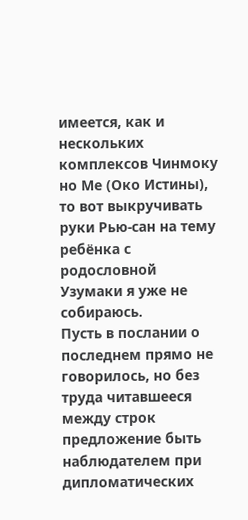имеется, как и нескольких комплексов Чинмоку но Ме (Око Истины), то вот выкручивать руки Рью-сан на тему ребёнка с родословной Узумаки я уже не собираюсь.
Пусть в послании о последнем прямо не говорилось, но без труда читавшееся между строк предложение быть наблюдателем при дипломатических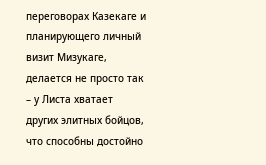переговорах Казекаге и планирующего личный визит Мизукаге, делается не просто так – у Листа хватает других элитных бойцов, что способны достойно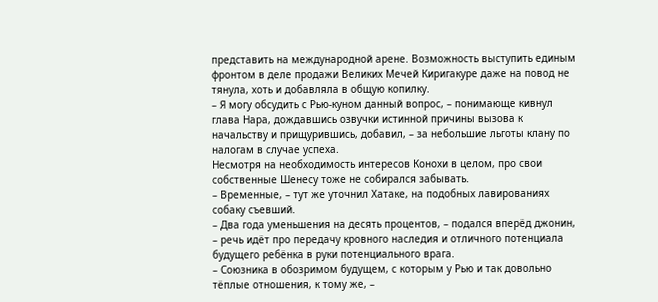представить на международной арене. Возможность выступить единым фронтом в деле продажи Великих Мечей Киригакуре даже на повод не тянула, хоть и добавляла в общую копилку.
– Я могу обсудить с Рью-куном данный вопрос, – понимающе кивнул глава Нара, дождавшись озвучки истинной причины вызова к начальству и прищурившись, добавил, – за небольшие льготы клану по налогам в случае успеха.
Несмотря на необходимость интересов Конохи в целом, про свои собственные Шенесу тоже не собирался забывать.
– Временные, – тут же уточнил Хатаке, на подобных лавированиях собаку съевший.
– Два года уменьшения на десять процентов, – подался вперёд джонин, – речь идёт про передачу кровного наследия и отличного потенциала будущего ребёнка в руки потенциального врага.
– Союзника в обозримом будущем, с которым у Рью и так довольно тёплые отношения, к тому же, –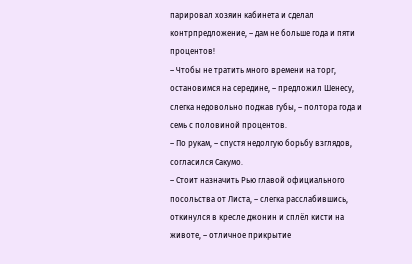парировал хозяин кабинета и сделал контрпредложение, – дам не больше года и пяти процентов!
– Чтобы не тратить много времени на торг, остановимся на середине, – предложил Шенесу, слегка недовольно поджав губы, – полтора года и семь с половиной процентов.
– По рукам, – спустя недолгую борьбу взглядов, согласился Сакумо.
– Стоит назначить Рью главой официального посольства от Листа, – слегка расслабившись, откинулся в кресле джонин и сплёл кисти на животе, – отличное прикрытие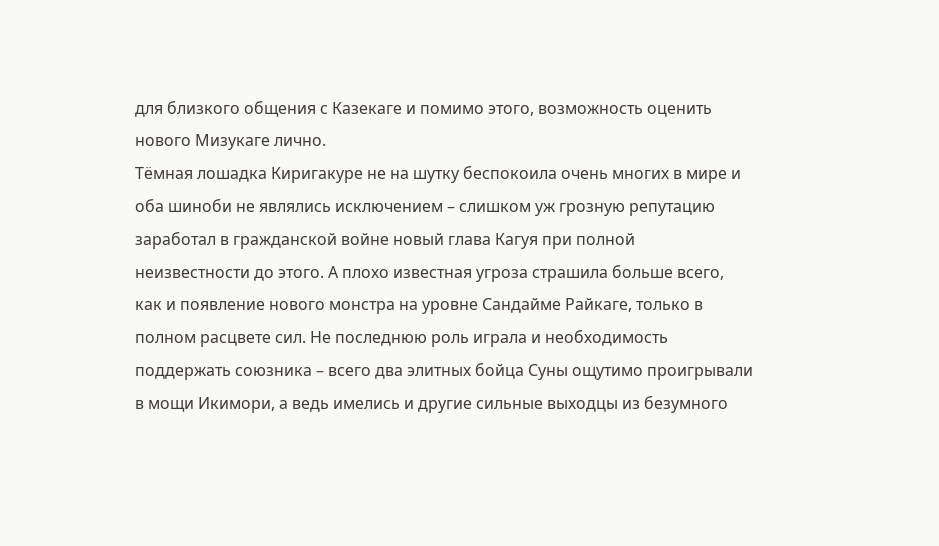для близкого общения с Казекаге и помимо этого, возможность оценить нового Мизукаге лично.
Тёмная лошадка Киригакуре не на шутку беспокоила очень многих в мире и оба шиноби не являлись исключением – слишком уж грозную репутацию заработал в гражданской войне новый глава Кагуя при полной неизвестности до этого. А плохо известная угроза страшила больше всего, как и появление нового монстра на уровне Сандайме Райкаге, только в полном расцвете сил. Не последнюю роль играла и необходимость поддержать союзника – всего два элитных бойца Суны ощутимо проигрывали в мощи Икимори, а ведь имелись и другие сильные выходцы из безумного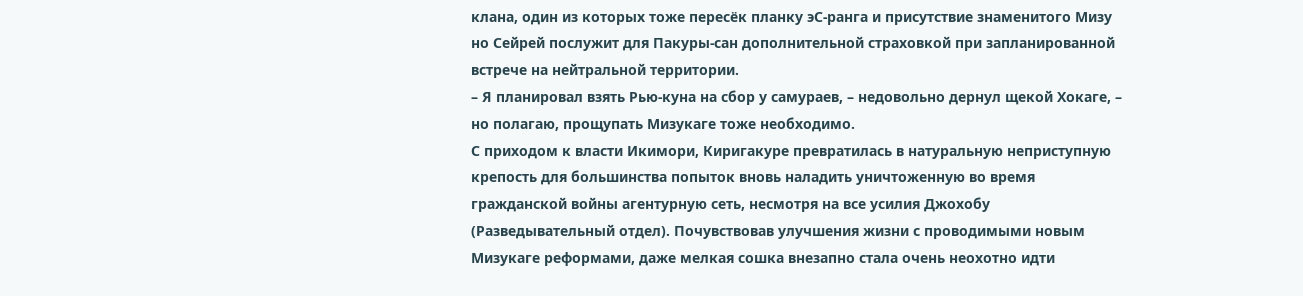клана, один из которых тоже пересёк планку эС-ранга и присутствие знаменитого Мизу но Сейрей послужит для Пакуры-сан дополнительной страховкой при запланированной встрече на нейтральной территории.
– Я планировал взять Рью-куна на сбор у самураев, – недовольно дернул щекой Хокаге, – но полагаю, прощупать Мизукаге тоже необходимо.
С приходом к власти Икимори, Киригакуре превратилась в натуральную неприступную крепость для большинства попыток вновь наладить уничтоженную во время гражданской войны агентурную сеть, несмотря на все усилия Джохобу (Разведывательный отдел). Почувствовав улучшения жизни с проводимыми новым Мизукаге реформами, даже мелкая сошка внезапно стала очень неохотно идти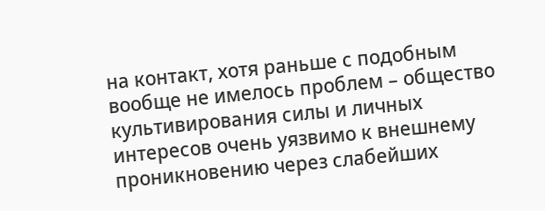на контакт, хотя раньше с подобным вообще не имелось проблем – общество культивирования силы и личных интересов очень уязвимо к внешнему проникновению через слабейших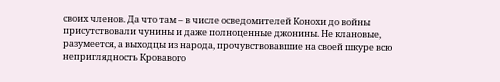своих членов. Да что там – в числе осведомителей Конохи до войны присутствовали чунины и даже полноценные джонины. Не клановые, разумеется, а выходцы из народа, прочувствовавшие на своей шкуре всю неприглядность Кровавого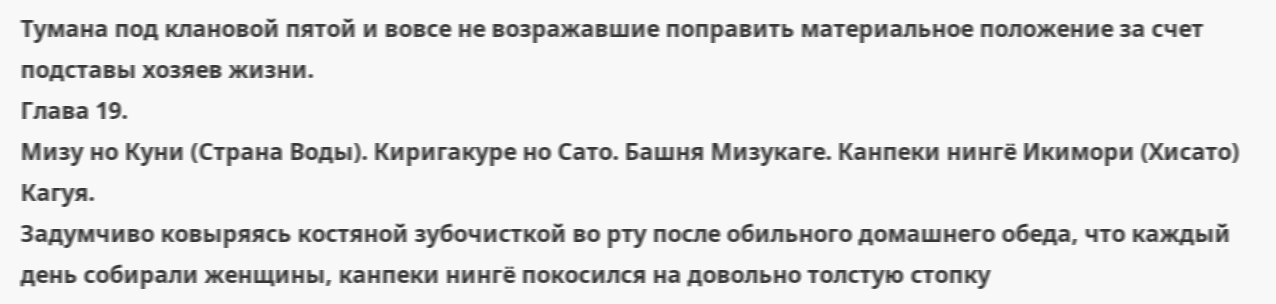Тумана под клановой пятой и вовсе не возражавшие поправить материальное положение за счет подставы хозяев жизни.
Глава 19.
Мизу но Куни (Страна Воды). Киригакуре но Сато. Башня Мизукаге. Канпеки нингё Икимори (Хисато) Кагуя.
Задумчиво ковыряясь костяной зубочисткой во рту после обильного домашнего обеда, что каждый день собирали женщины, канпеки нингё покосился на довольно толстую стопку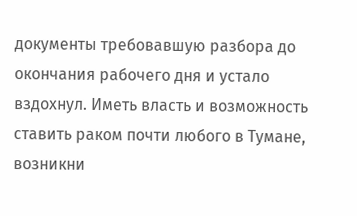документы требовавшую разбора до окончания рабочего дня и устало вздохнул. Иметь власть и возможность ставить раком почти любого в Тумане, возникни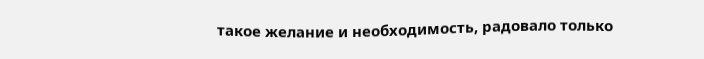такое желание и необходимость, радовало только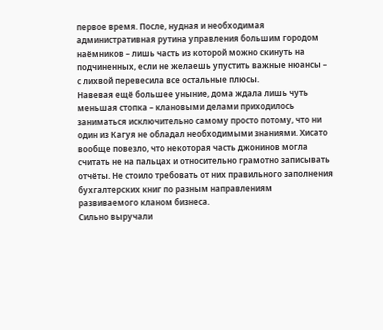первое время. После, нудная и необходимая административная рутина управления большим городом наёмников – лишь часть из которой можно скинуть на подчиненных, если не желаешь упустить важные нюансы – с лихвой перевесила все остальные плюсы.
Навевая ещё большее уныние, дома ждала лишь чуть меньшая стопка – клановыми делами приходилось заниматься исключительно самому просто потому, что ни один из Кагуя не обладал необходимыми знаниями. Хисато вообще повезло, что некоторая часть джонинов могла считать не на пальцах и относительно грамотно записывать отчёты. Не стоило требовать от них правильного заполнения бухгалтерских книг по разным направлениям развиваемого кланом бизнеса.
Сильно выручали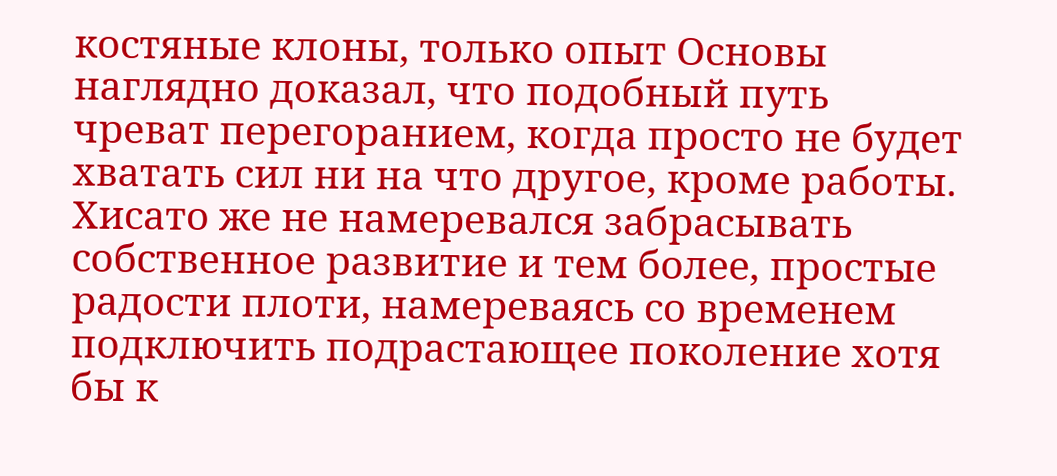костяные клоны, только опыт Основы наглядно доказал, что подобный путь чреват перегоранием, когда просто не будет хватать сил ни на что другое, кроме работы. Хисато же не намеревался забрасывать собственное развитие и тем более, простые радости плоти, намереваясь со временем подключить подрастающее поколение хотя бы к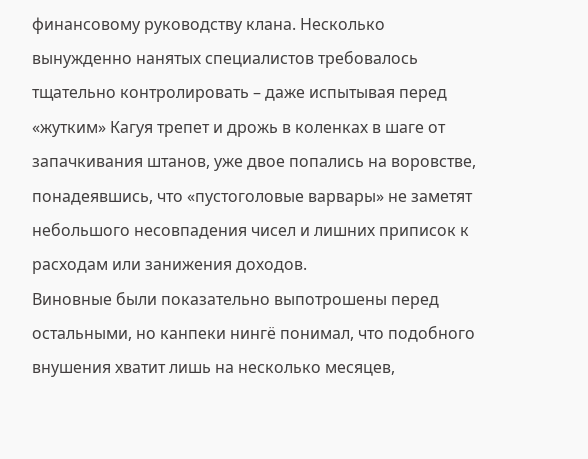финансовому руководству клана. Несколько вынужденно нанятых специалистов требовалось тщательно контролировать – даже испытывая перед «жутким» Кагуя трепет и дрожь в коленках в шаге от запачкивания штанов, уже двое попались на воровстве, понадеявшись, что «пустоголовые варвары» не заметят небольшого несовпадения чисел и лишних приписок к расходам или занижения доходов.
Виновные были показательно выпотрошены перед остальными, но канпеки нингё понимал, что подобного внушения хватит лишь на несколько месяцев,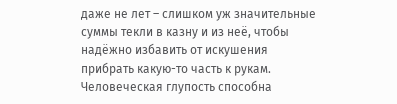даже не лет – слишком уж значительные суммы текли в казну и из неё, чтобы надёжно избавить от искушения прибрать какую-то часть к рукам. Человеческая глупость способна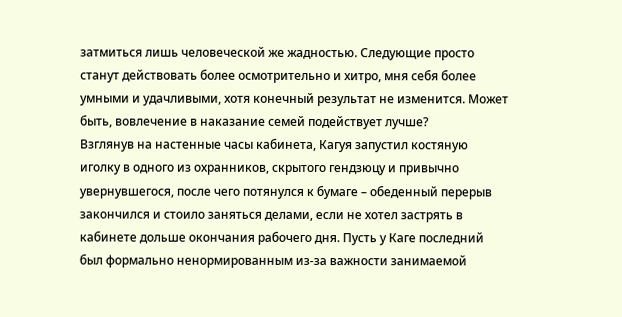затмиться лишь человеческой же жадностью. Следующие просто станут действовать более осмотрительно и хитро, мня себя более умными и удачливыми, хотя конечный результат не изменится. Может быть, вовлечение в наказание семей подействует лучше?
Взглянув на настенные часы кабинета, Кагуя запустил костяную иголку в одного из охранников, скрытого гендзюцу и привычно увернувшегося, после чего потянулся к бумаге – обеденный перерыв закончился и стоило заняться делами, если не хотел застрять в кабинете дольше окончания рабочего дня. Пусть у Каге последний был формально ненормированным из-за важности занимаемой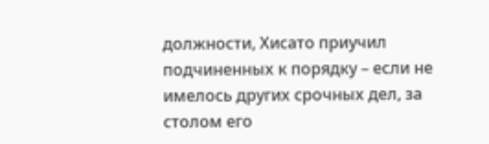должности, Хисато приучил подчиненных к порядку – если не имелось других срочных дел, за столом его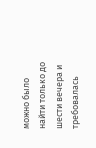можно было найти только до шести вечера и требовалась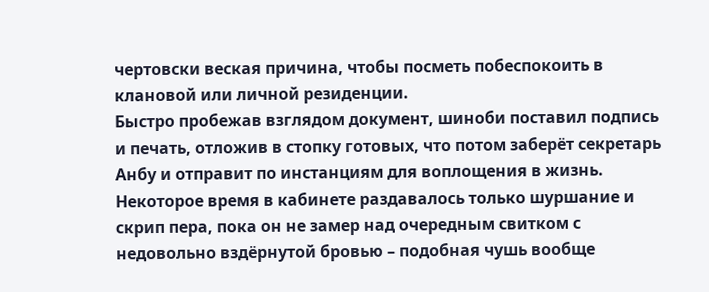чертовски веская причина, чтобы посметь побеспокоить в клановой или личной резиденции.
Быстро пробежав взглядом документ, шиноби поставил подпись и печать, отложив в стопку готовых, что потом заберёт секретарь Анбу и отправит по инстанциям для воплощения в жизнь. Некоторое время в кабинете раздавалось только шуршание и скрип пера, пока он не замер над очередным свитком с недовольно вздёрнутой бровью – подобная чушь вообще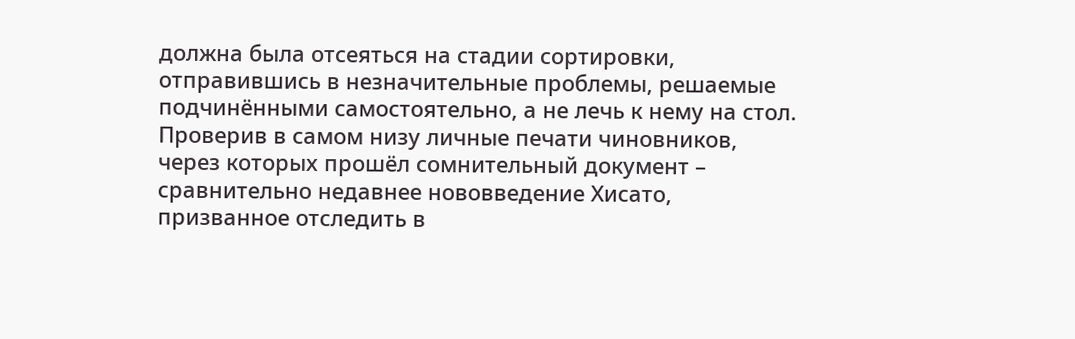должна была отсеяться на стадии сортировки, отправившись в незначительные проблемы, решаемые подчинёнными самостоятельно, а не лечь к нему на стол. Проверив в самом низу личные печати чиновников, через которых прошёл сомнительный документ – сравнительно недавнее нововведение Хисато, призванное отследить в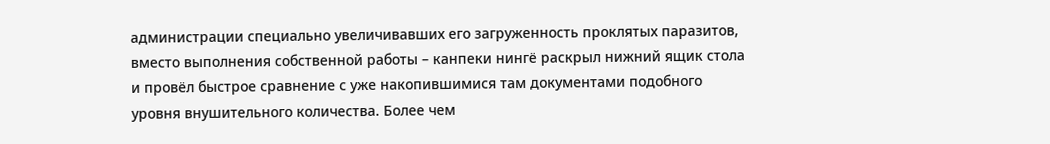администрации специально увеличивавших его загруженность проклятых паразитов, вместо выполнения собственной работы – канпеки нингё раскрыл нижний ящик стола и провёл быстрое сравнение с уже накопившимися там документами подобного уровня внушительного количества. Более чем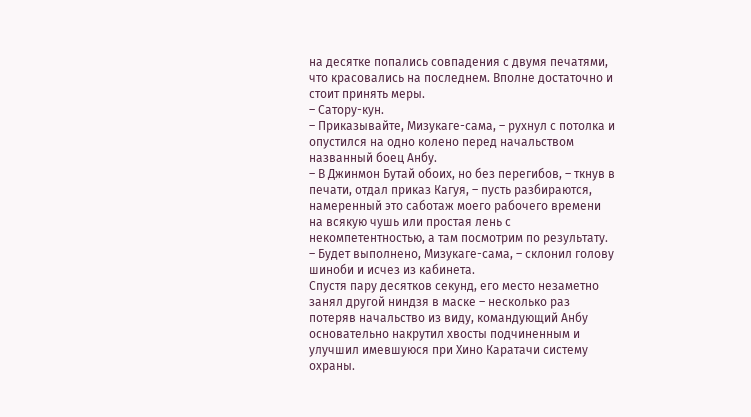на десятке попались совпадения с двумя печатями, что красовались на последнем. Вполне достаточно и стоит принять меры.
– Сатору-кун.
– Приказывайте, Мизукаге-сама, – рухнул с потолка и опустился на одно колено перед начальством названный боец Анбу.
– В Джинмон Бутай обоих, но без перегибов, – ткнув в печати, отдал приказ Кагуя, – пусть разбираются, намеренный это саботаж моего рабочего времени на всякую чушь или простая лень с некомпетентностью, а там посмотрим по результату.
– Будет выполнено, Мизукаге-сама, – склонил голову шиноби и исчез из кабинета.
Спустя пару десятков секунд, его место незаметно занял другой ниндзя в маске – несколько раз потеряв начальство из виду, командующий Анбу основательно накрутил хвосты подчиненным и улучшил имевшуюся при Хино Каратачи систему охраны.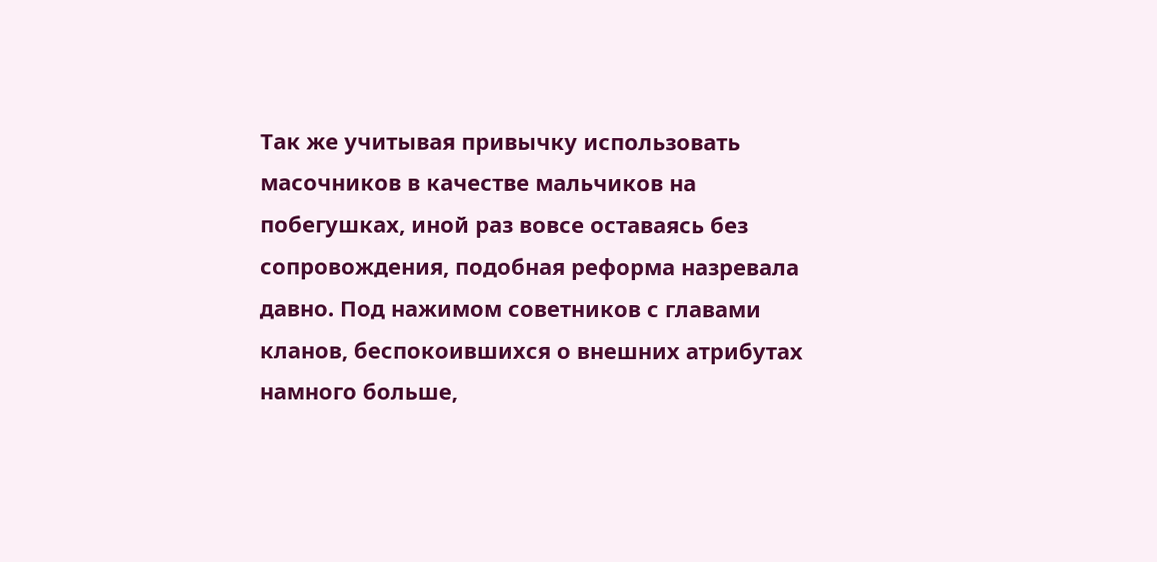Так же учитывая привычку использовать масочников в качестве мальчиков на побегушках, иной раз вовсе оставаясь без сопровождения, подобная реформа назревала давно. Под нажимом советников с главами кланов, беспокоившихся о внешних атрибутах намного больше,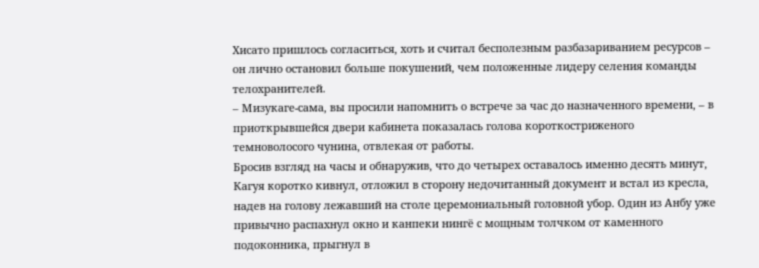Хисато пришлось согласиться, хоть и считал бесполезным разбазариванием ресурсов – он лично остановил больше покушений, чем положенные лидеру селения команды телохранителей.
– Мизукаге-сама, вы просили напомнить о встрече за час до назначенного времени, – в приоткрывшейся двери кабинета показалась голова короткостриженого темноволосого чунина, отвлекая от работы.
Бросив взгляд на часы и обнаружив, что до четырех оставалось именно десять минут, Кагуя коротко кивнул, отложил в сторону недочитанный документ и встал из кресла, надев на голову лежавший на столе церемониальный головной убор. Один из Анбу уже привычно распахнул окно и канпеки нингё с мощным толчком от каменного подоконника, прыгнул в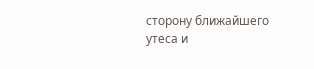сторону ближайшего утеса и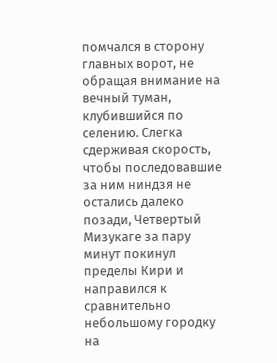помчался в сторону главных ворот, не обращая внимание на вечный туман, клубившийся по селению. Слегка сдерживая скорость, чтобы последовавшие за ним ниндзя не остались далеко позади, Четвертый Мизукаге за пару минут покинул пределы Кири и направился к сравнительно небольшому городку на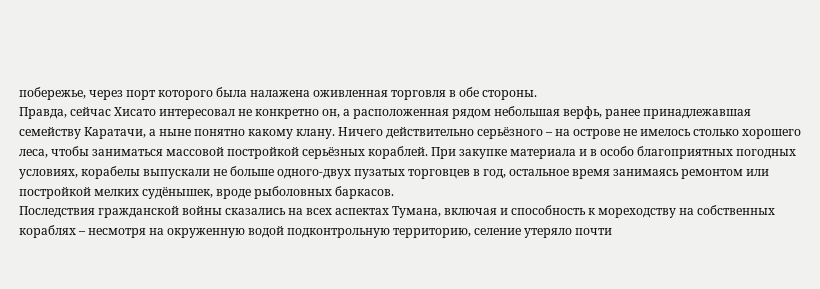побережье, через порт которого была налажена оживленная торговля в обе стороны.
Правда, сейчас Хисато интересовал не конкретно он, а расположенная рядом небольшая верфь, ранее принадлежавшая семейству Каратачи, а ныне понятно какому клану. Ничего действительно серьёзного – на острове не имелось столько хорошего леса, чтобы заниматься массовой постройкой серьёзных кораблей. При закупке материала и в особо благоприятных погодных условиях, корабелы выпускали не больше одного-двух пузатых торговцев в год, остальное время занимаясь ремонтом или постройкой мелких судёнышек, вроде рыболовных баркасов.
Последствия гражданской войны сказались на всех аспектах Тумана, включая и способность к мореходству на собственных кораблях – несмотря на окруженную водой подконтрольную территорию, селение утеряло почти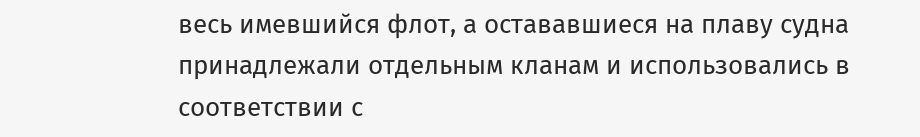весь имевшийся флот, а остававшиеся на плаву судна принадлежали отдельным кланам и использовались в соответствии с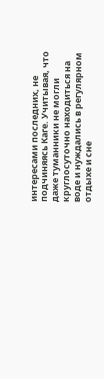интересами последних, не подчиняясь Каге. Учитывая, что даже туманники не могли круглосуточно находиться на воде и нуждались в регулярном отдыхе и сне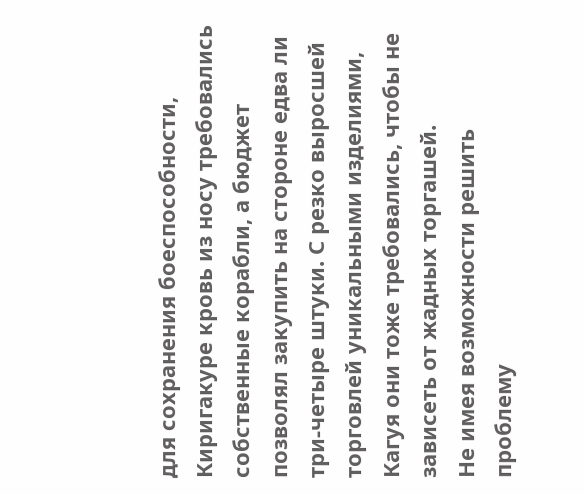для сохранения боеспособности, Киригакуре кровь из носу требовались собственные корабли, а бюджет позволял закупить на стороне едва ли три-четыре штуки. С резко выросшей торговлей уникальными изделиями, Кагуя они тоже требовались, чтобы не зависеть от жадных торгашей.
Не имея возможности решить проблему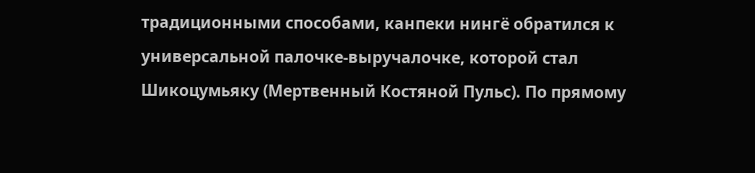традиционными способами, канпеки нингё обратился к универсальной палочке-выручалочке, которой стал Шикоцумьяку (Мертвенный Костяной Пульс). По прямому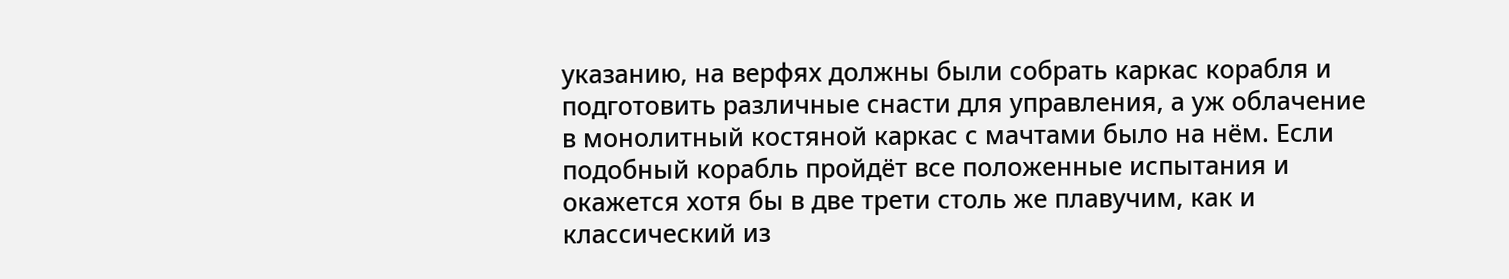указанию, на верфях должны были собрать каркас корабля и подготовить различные снасти для управления, а уж облачение в монолитный костяной каркас с мачтами было на нём. Если подобный корабль пройдёт все положенные испытания и окажется хотя бы в две трети столь же плавучим, как и классический из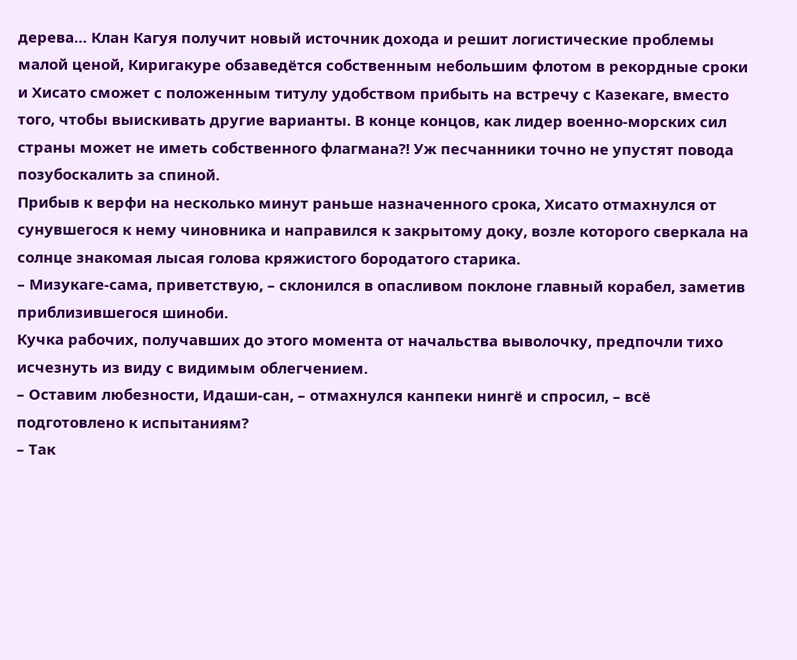дерева… Клан Кагуя получит новый источник дохода и решит логистические проблемы малой ценой, Киригакуре обзаведётся собственным небольшим флотом в рекордные сроки и Хисато сможет с положенным титулу удобством прибыть на встречу с Казекаге, вместо того, чтобы выискивать другие варианты. В конце концов, как лидер военно-морских сил страны может не иметь собственного флагмана?! Уж песчанники точно не упустят повода позубоскалить за спиной.
Прибыв к верфи на несколько минут раньше назначенного срока, Хисато отмахнулся от сунувшегося к нему чиновника и направился к закрытому доку, возле которого сверкала на солнце знакомая лысая голова кряжистого бородатого старика.
– Мизукаге-сама, приветствую, – склонился в опасливом поклоне главный корабел, заметив приблизившегося шиноби.
Кучка рабочих, получавших до этого момента от начальства выволочку, предпочли тихо исчезнуть из виду с видимым облегчением.
– Оставим любезности, Идаши-сан, – отмахнулся канпеки нингё и спросил, – всё подготовлено к испытаниям?
– Так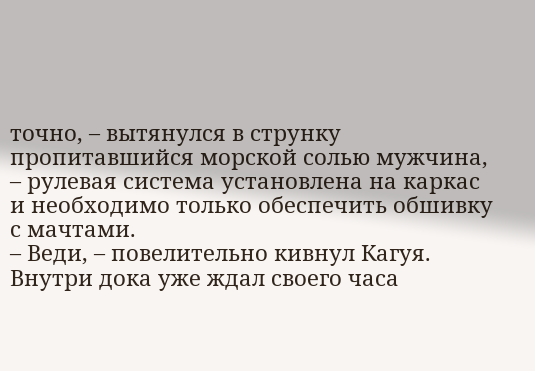точно, – вытянулся в струнку пропитавшийся морской солью мужчина, – рулевая система установлена на каркас и необходимо только обеспечить обшивку с мачтами.
– Веди, – повелительно кивнул Кагуя.
Внутри дока уже ждал своего часа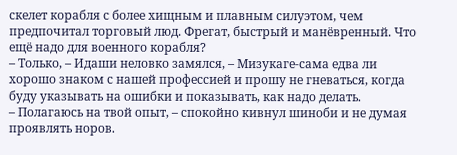скелет корабля с более хищным и плавным силуэтом, чем предпочитал торговый люд. Фрегат, быстрый и манёвренный. Что ещё надо для военного корабля?
– Только, – Идаши неловко замялся, – Мизукаге-сама едва ли хорошо знаком с нашей профессией и прошу не гневаться, когда буду указывать на ошибки и показывать, как надо делать.
– Полагаюсь на твой опыт, – спокойно кивнул шиноби и не думая проявлять норов.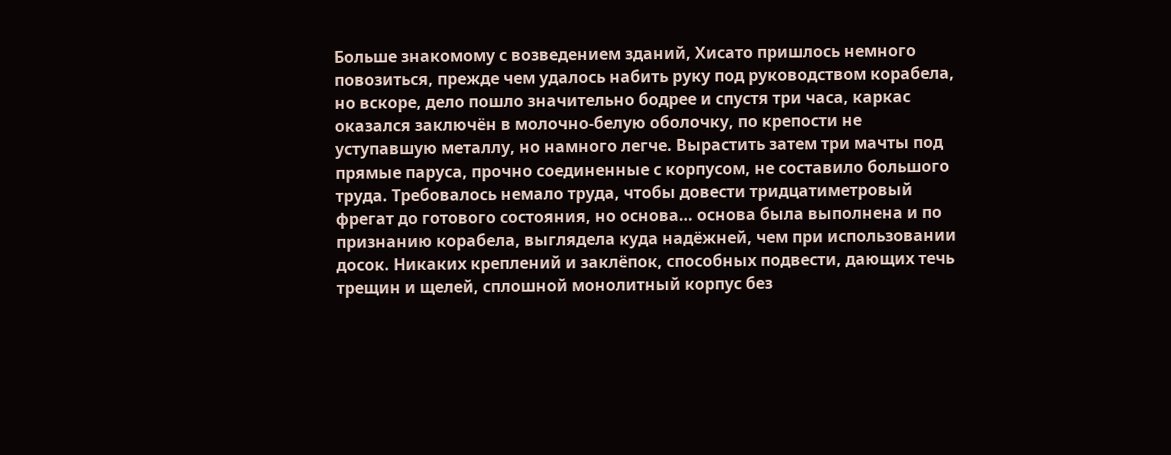Больше знакомому с возведением зданий, Хисато пришлось немного повозиться, прежде чем удалось набить руку под руководством корабела, но вскоре, дело пошло значительно бодрее и спустя три часа, каркас оказался заключён в молочно-белую оболочку, по крепости не уступавшую металлу, но намного легче. Вырастить затем три мачты под прямые паруса, прочно соединенные с корпусом, не составило большого труда. Требовалось немало труда, чтобы довести тридцатиметровый фрегат до готового состояния, но основа… основа была выполнена и по признанию корабела, выглядела куда надёжней, чем при использовании досок. Никаких креплений и заклёпок, способных подвести, дающих течь трещин и щелей, сплошной монолитный корпус без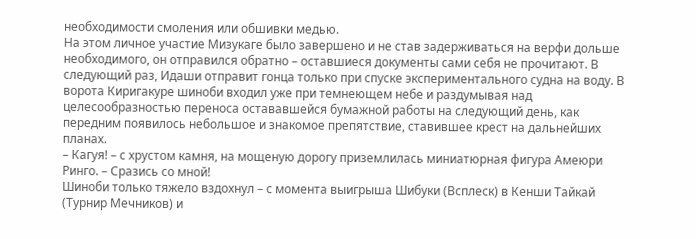необходимости смоления или обшивки медью.
На этом личное участие Мизукаге было завершено и не став задерживаться на верфи дольше необходимого, он отправился обратно – оставшиеся документы сами себя не прочитают. В следующий раз, Идаши отправит гонца только при спуске экспериментального судна на воду. В ворота Киригакуре шиноби входил уже при темнеющем небе и раздумывая над целесообразностью переноса остававшейся бумажной работы на следующий день, как передним появилось небольшое и знакомое препятствие, ставившее крест на дальнейших планах.
– Кагуя! – с хрустом камня, на мощеную дорогу приземлилась миниатюрная фигура Амеюри Ринго. – Сразись со мной!
Шиноби только тяжело вздохнул – с момента выигрыша Шибуки (Всплеск) в Кенши Тайкай (Турнир Мечников) и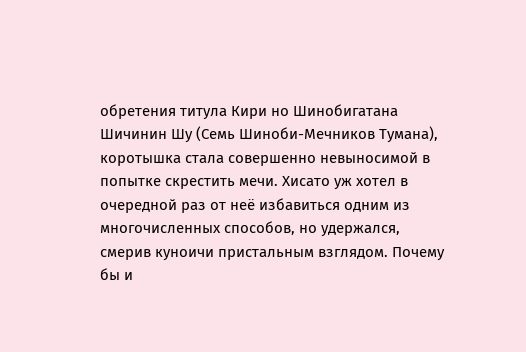обретения титула Кири но Шинобигатана Шичинин Шу (Семь Шиноби-Мечников Тумана), коротышка стала совершенно невыносимой в попытке скрестить мечи. Хисато уж хотел в очередной раз от неё избавиться одним из многочисленных способов, но удержался, смерив куноичи пристальным взглядом. Почему бы и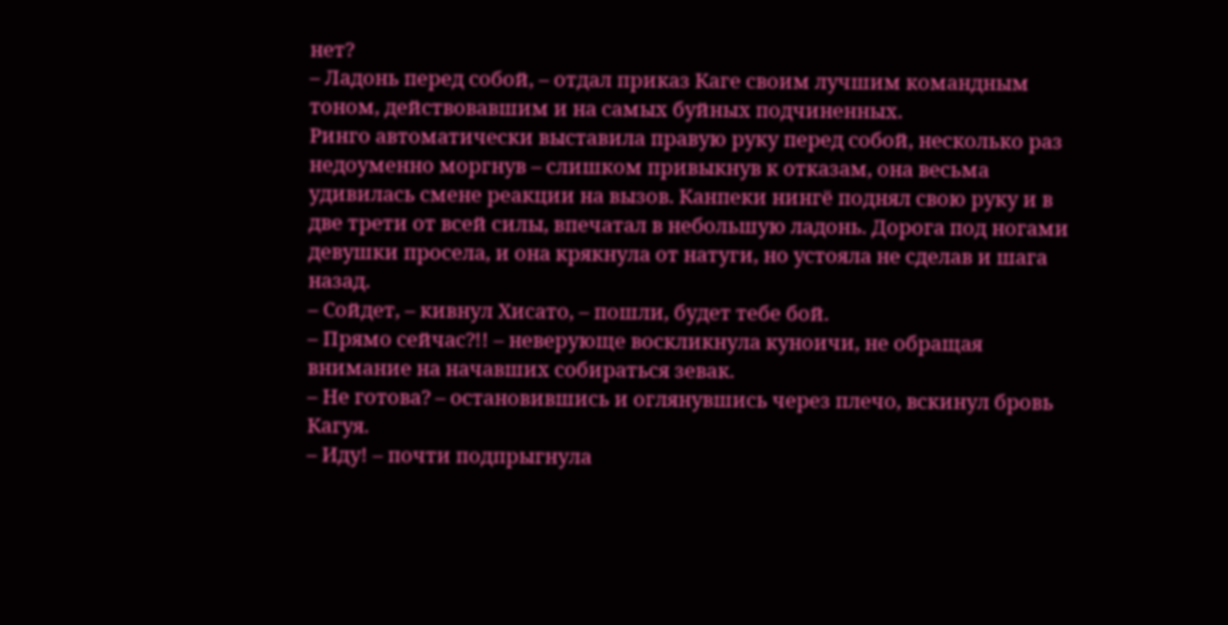нет?
– Ладонь перед собой, – отдал приказ Каге своим лучшим командным тоном, действовавшим и на самых буйных подчиненных.
Ринго автоматически выставила правую руку перед собой, несколько раз недоуменно моргнув – слишком привыкнув к отказам, она весьма удивилась смене реакции на вызов. Канпеки нингё поднял свою руку и в две трети от всей силы, впечатал в небольшую ладонь. Дорога под ногами девушки просела, и она крякнула от натуги, но устояла не сделав и шага назад.
– Сойдет, – кивнул Хисато, – пошли, будет тебе бой.
– Прямо сейчас?!! – неверующе воскликнула куноичи, не обращая внимание на начавших собираться зевак.
– Не готова? – остановившись и оглянувшись через плечо, вскинул бровь Кагуя.
– Иду! – почти подпрыгнула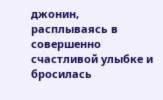джонин, расплываясь в совершенно счастливой улыбке и бросилась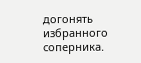догонять избранного соперника.